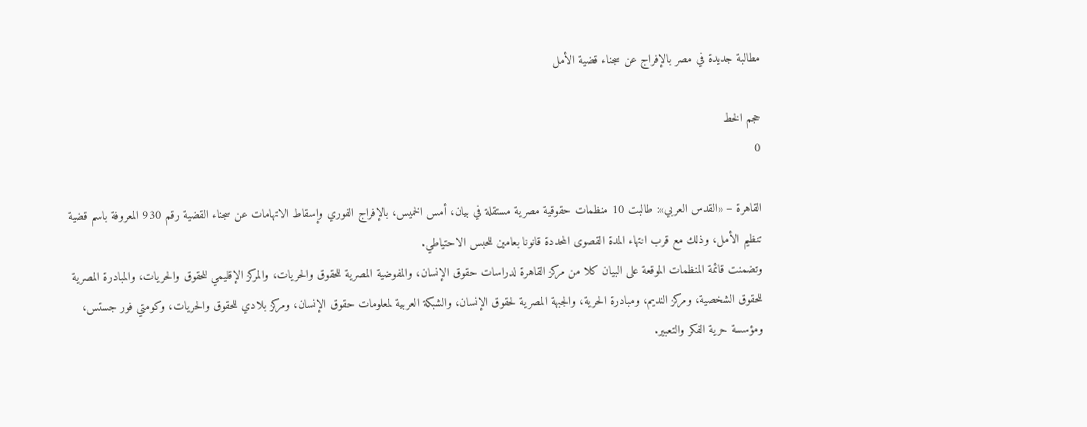مطالبة جديدة في مصر بالإفراج عن سجناء قضية الأمل

حجم الخط
0

القاهرة – «القدس العربي»: طالبت 10 منظمات حقوقية مصرية مستقلة في بيان، أمس الخميس، بالإفراج الفوري وإسقاط الاتهامات عن سجناء القضية رقم 930 المعروفة باسم قضية تنظيم الأمل، وذلك مع قرب انتهاء المدة القصوى المحددة قانونا بعامين للحبس الاحتياطي.
وتضمنت قائمة المنظمات الموقعة على البيان كلا من مركز القاهرة لدراسات حقوق الإنسان، والمفوضية المصرية للحقوق والحريات، والمركز الإقليمي للحقوق والحريات، والمبادرة المصرية للحقوق الشخصية، ومركز النديم، ومبادرة الحرية، والجبهة المصرية لحقوق الإنسان، والشبكة العربية لمعلومات حقوق الإنسان، ومركز بلادي للحقوق والحريات، وكومتي فور جستس، ومؤسسة حرية الفكر والتعبير.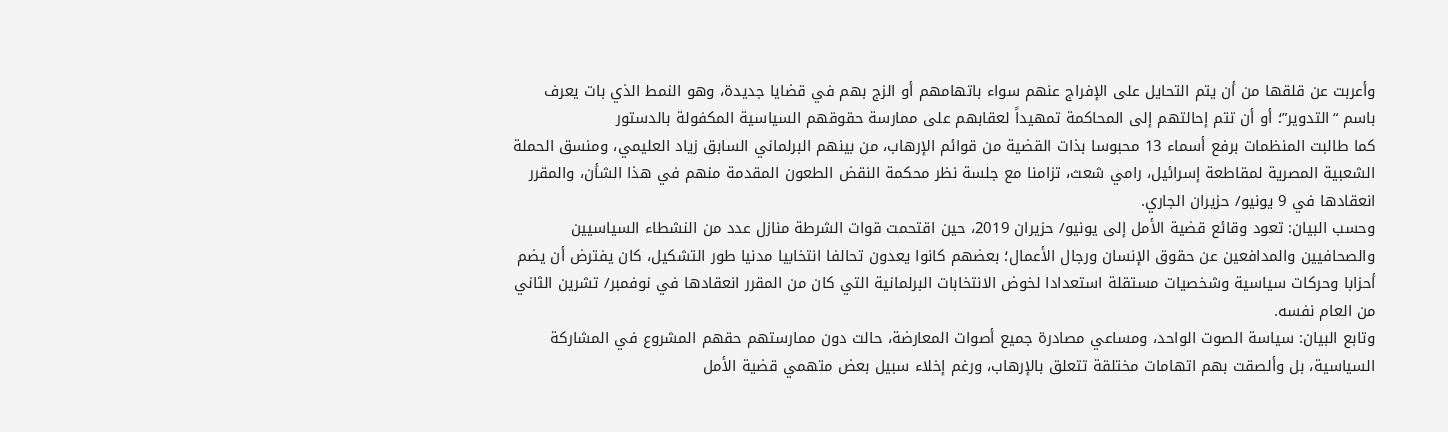وأعربت عن قلقها من أن يتم التحايل على الإفراج عنهم سواء باتهامهم أو الزج بهم في قضايا جديدة، وهو النمط الذي بات يعرف باسم “التدوير”؛ أو أن تتم إحالتهم إلى المحاكمة تمهيداً لعقابهم على ممارسة حقوقهم السياسية المكفولة بالدستور
كما طالبت المنظمات برفع أسماء 13 محبوسا بذات القضية من قوائم الإرهاب، من بينهم البرلماني السابق زياد العليمي، ومنسق الحملة الشعبية المصرية لمقاطعة إسرائيل، رامي شعث، تزامنا مع جلسة نظر محكمة النقض الطعون المقدمة منهم في هذا الشأن، والمقرر انعقادها في 9 يونيو/ حزيران الجاري.
وحسب البيان: تعود وقائع قضية الأمل إلى يونيو/ حزيران 2019، حين اقتحمت قوات الشرطة منازل عدد من النشطاء السياسيين والصحافيين والمدافعين عن حقوق الإنسان ورجال الأعمال؛ بعضهم كانوا يعدون تحالفا انتخابيا مدنيا طور التشكيل، كان يفترض أن يضم أحزابا وحركات سياسية وشخصيات مستقلة استعدادا لخوض الانتخابات البرلمانية التي كان من المقرر انعقادها في نوفمبر/ تشرين الثاني من العام نفسه.
وتابع البيان: سياسة الصوت الواحد، ومساعي مصادرة جميع أصوات المعارضة، حالت دون ممارستهم حقهم المشروع في المشاركة السياسية، بل وألصقت بهم اتهامات مختلقة تتعلق بالإرهاب، ورغم إخلاء سبيل بعض متهمي قضية الأمل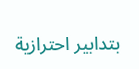بتدابير احترازية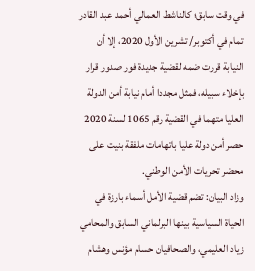في وقت سابق؛ كالناشط العمالي أحمد عبد القادر تمام في أكتوبر/ تشرين الأول 2020، إلا أن النيابة قررت ضمه لقضية جديدة فور صدور قرار بإخلاء سبيله، فمثل مجددا أمام نيابة أمن الدولة العليا متهما في القضية رقم 1065 لسنة 2020 حصر أمن دولة عليا باتهامات ملفقة بنيت على محضر تحريات الأمن الوطني.
وزاد البيان: تضم قضية الأمل أسماء بارزة في الحياة السياسية بينها البرلماني السابق والمحامي زياد العليمي، والصحافيان حسام مؤنس وهشام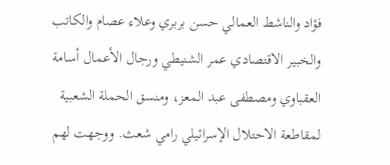فؤاد والناشط العمالي حسن بربري وعلاء عصام والكاتب والخبير الاقتصادي عمر الشنيطي ورجال الأعمال أسامة العقباوي ومصطفى عبد المعز، ومنسق الحملة الشعبية لمقاطعة الاحتلال الإسرائيلي رامي شعث. ووجهت لهم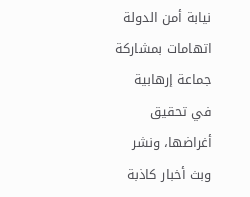نيابة أمن الدولة اتهامات بمشاركة جماعة إرهابية في تحقيق أغراضها، ونشر وبث أخبار كاذبة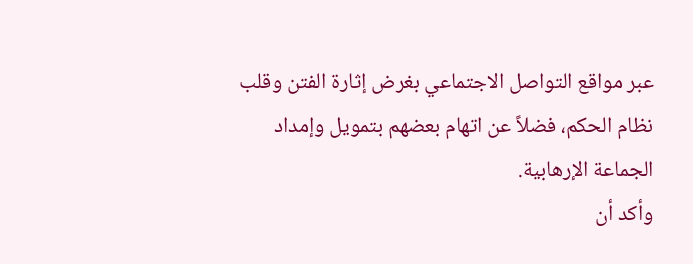عبر مواقع التواصل الاجتماعي بغرض إثارة الفتن وقلب نظام الحكم، فضلاً عن اتهام بعضهم بتمويل وإمداد الجماعة الإرهابية.
وأكد أن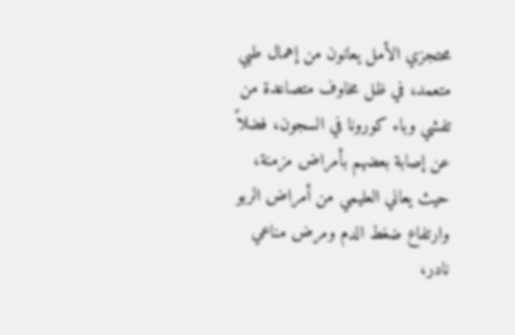محتجزي الأمل يعانون من إهمال طبي متعمد، في ظل مخاوف متصاعدة من تفشي وباء كورونا في السجون، فضلاً عن إصابة بعضهم بأمراض مزمنة، حيث يعاني العليمي من أمراض الربو وارتفاع ضغط الدم ومرض مناعي نادر،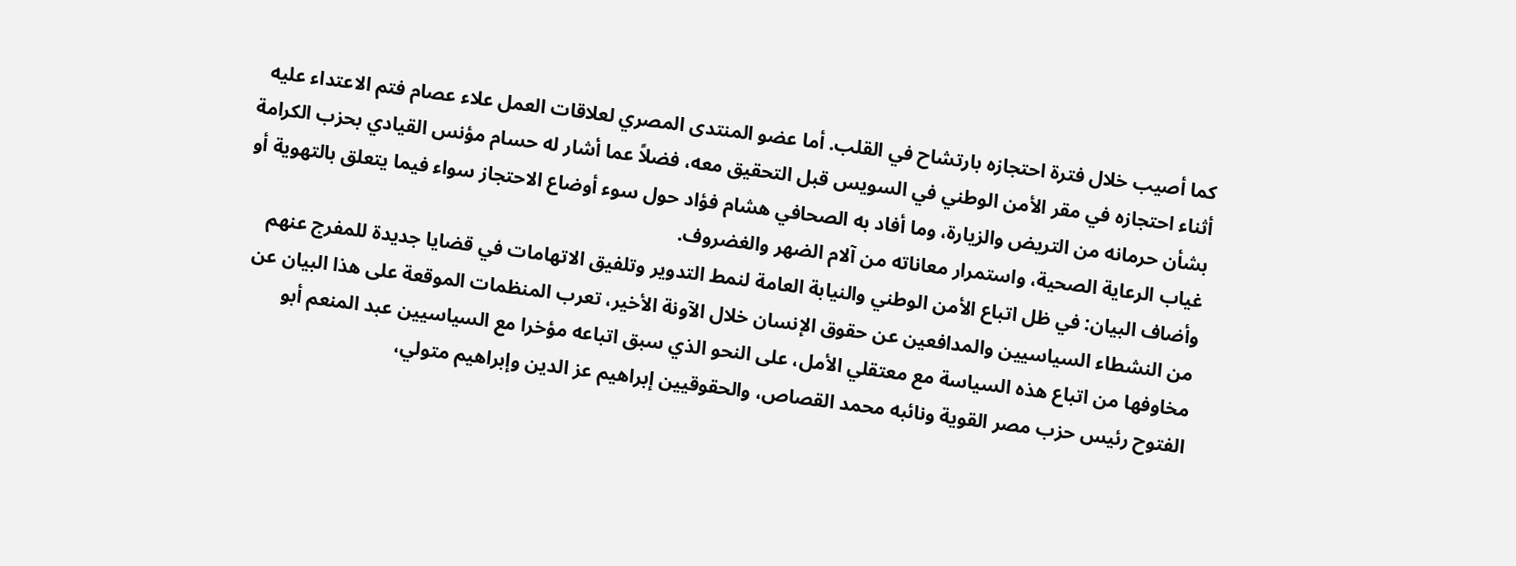كما أصيب خلال فترة احتجازه بارتشاح في القلب. أما عضو المنتدى المصري لعلاقات العمل علاء عصام فتم الاعتداء عليه أثناء احتجازه في مقر الأمن الوطني في السويس قبل التحقيق معه، فضلاً عما أشار له حسام مؤنس القيادي بحزب الكرامة بشأن حرمانه من التريض والزيارة، وما أفاد به الصحافي هشام فؤاد حول سوء أوضاع الاحتجاز سواء فيما يتعلق بالتهوية أو غياب الرعاية الصحية، واستمرار معاناته من آلام الضهر والغضروف.
وأضاف البيان: في ظل اتباع الأمن الوطني والنيابة العامة لنمط التدوير وتلفيق الاتهامات في قضايا جديدة للمفرج عنهم من النشطاء السياسيين والمدافعين عن حقوق الإنسان خلال الآونة الأخير، تعرب المنظمات الموقعة على هذا البيان عن مخاوفها من اتباع هذه السياسة مع معتقلي الأمل، على النحو الذي سبق اتباعه مؤخرا مع السياسيين عبد المنعم أبو الفتوح رئيس حزب مصر القوية ونائبه محمد القصاص، والحقوقيين إبراهيم عز الدين وإبراهيم متولي،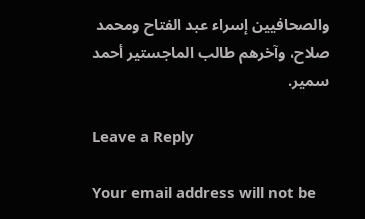والصحافيين إسراء عبد الفتاح ومحمد صلاح، وآخرهم طالب الماجستير أحمد سمير.

Leave a Reply

Your email address will not be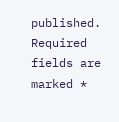published. Required fields are marked *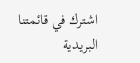اشترك في قائمتنا البريدية